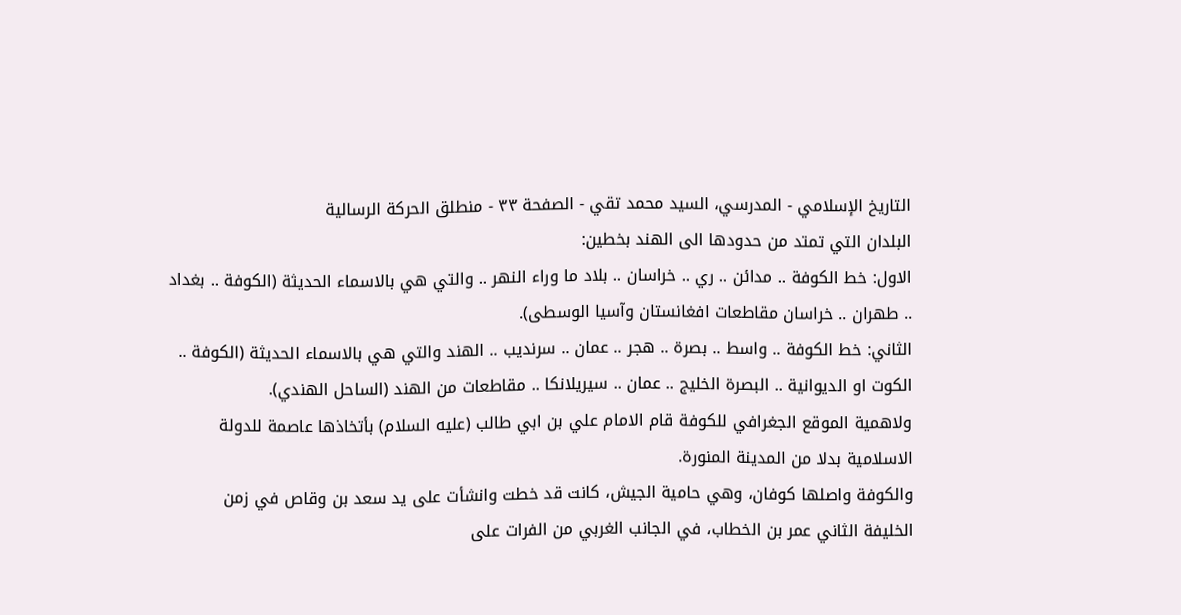التاريخ الإسلامي - المدرسي، السيد محمد تقي - الصفحة ٣٣ - منطلق الحركة الرسالية
البلدان التي تمتد من حدودها الى الهند بخطين:
الاول: خط الكوفة .. مدائن .. ري .. خراسان .. بلاد ما وراء النهر .. والتي هي بالاسماء الحديثة (الكوفة .. بغداد .. طهران .. خراسان مقاطعات افغانستان وآسيا الوسطى).
الثاني: خط الكوفة .. واسط .. بصرة .. هجر .. عمان .. سرنديب .. الهند والتي هي بالاسماء الحديثة (الكوفة .. الكوت او الديوانية .. البصرة الخليج .. عمان .. سيريلانكا .. مقاطعات من الهند (الساحل الهندي).
ولاهمية الموقع الجغرافي للكوفة قام الامام علي بن ابي طالب (عليه السلام) بأتخاذها عاصمة للدولة الاسلامية بدلا من المدينة المنورة.
والكوفة واصلها كوفان، وهي حامية الجيش، كانت قد خطت وانشأت على يد سعد بن وقاص في زمن الخليفة الثاني عمر بن الخطاب، في الجانب الغربي من الفرات على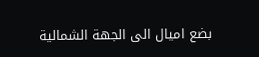بضع اميال الى الجهة الشمالية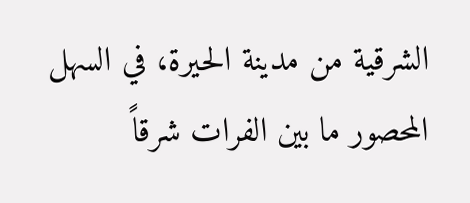الشرقية من مدينة الحيرة، في السهل المحصور ما بين الفرات شرقاً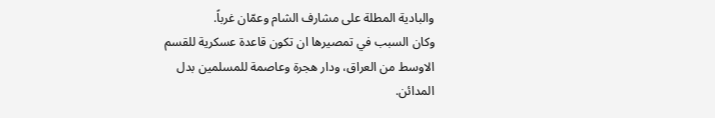والبادية المطلة على مشارف الشام وعمّان غرباً.
وكان السبب في تمصيرها ان تكون قاعدة عسكرية للقسم الاوسط من العراق، ودار هجرة وعاصمة للمسلمين بدل المدائن.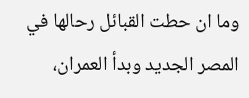وما ان حطت القبائل رحالها في المصر الجديد وبدأ العمران،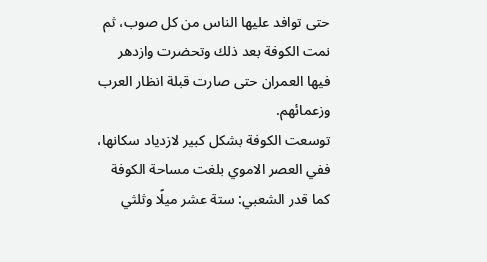حتى توافد عليها الناس من كل صوب، ثم نمت الكوفة بعد ذلك وتحضرت وازدهر فيها العمران حتى صارت قبلة انظار العرب وزعمائهم.
توسعت الكوفة بشكل كبير لازدياد سكانها، ففي العصر الاموي بلغت مساحة الكوفة كما قدر الشعبي: ستة عشر ميلًا وثلثي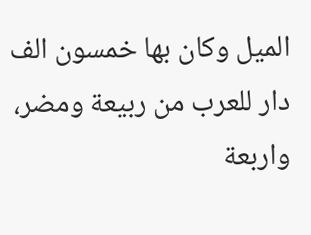الميل وكان بها خمسون الف دار للعرب من ربيعة ومضر، واربعة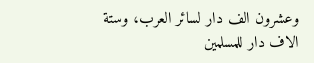وعشرون الف دار لسائر العرب، وستة الاف دار للمسلمين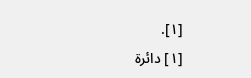[١].
[١] دائرة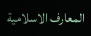المعارف الاسلامية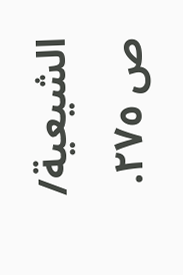الشيعية/ ص ٢٧٥.